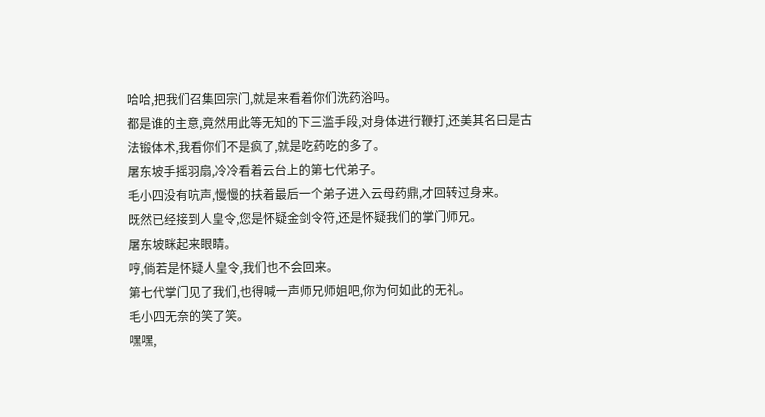哈哈,把我们召集回宗门,就是来看着你们洗药浴吗。
都是谁的主意,竟然用此等无知的下三滥手段,对身体进行鞭打,还美其名曰是古法锻体术,我看你们不是疯了,就是吃药吃的多了。
屠东坡手摇羽扇,冷冷看着云台上的第七代弟子。
毛小四没有吭声,慢慢的扶着最后一个弟子进入云母药鼎,才回转过身来。
既然已经接到人皇令,您是怀疑金剑令符,还是怀疑我们的掌门师兄。
屠东坡眯起来眼睛。
哼,倘若是怀疑人皇令,我们也不会回来。
第七代掌门见了我们,也得喊一声师兄师姐吧,你为何如此的无礼。
毛小四无奈的笑了笑。
嘿嘿,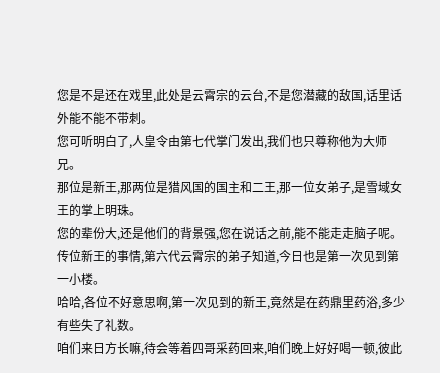您是不是还在戏里,此处是云霄宗的云台,不是您潜藏的敌国,话里话外能不能不带刺。
您可听明白了,人皇令由第七代掌门发出,我们也只尊称他为大师兄。
那位是新王,那两位是猎风国的国主和二王,那一位女弟子,是雪域女王的掌上明珠。
您的辈份大,还是他们的背景强,您在说话之前,能不能走走脑子呢。
传位新王的事情,第六代云霄宗的弟子知道,今日也是第一次见到第一小楼。
哈哈,各位不好意思啊,第一次见到的新王,竟然是在药鼎里药浴,多少有些失了礼数。
咱们来日方长嘛,待会等着四哥采药回来,咱们晚上好好喝一顿,彼此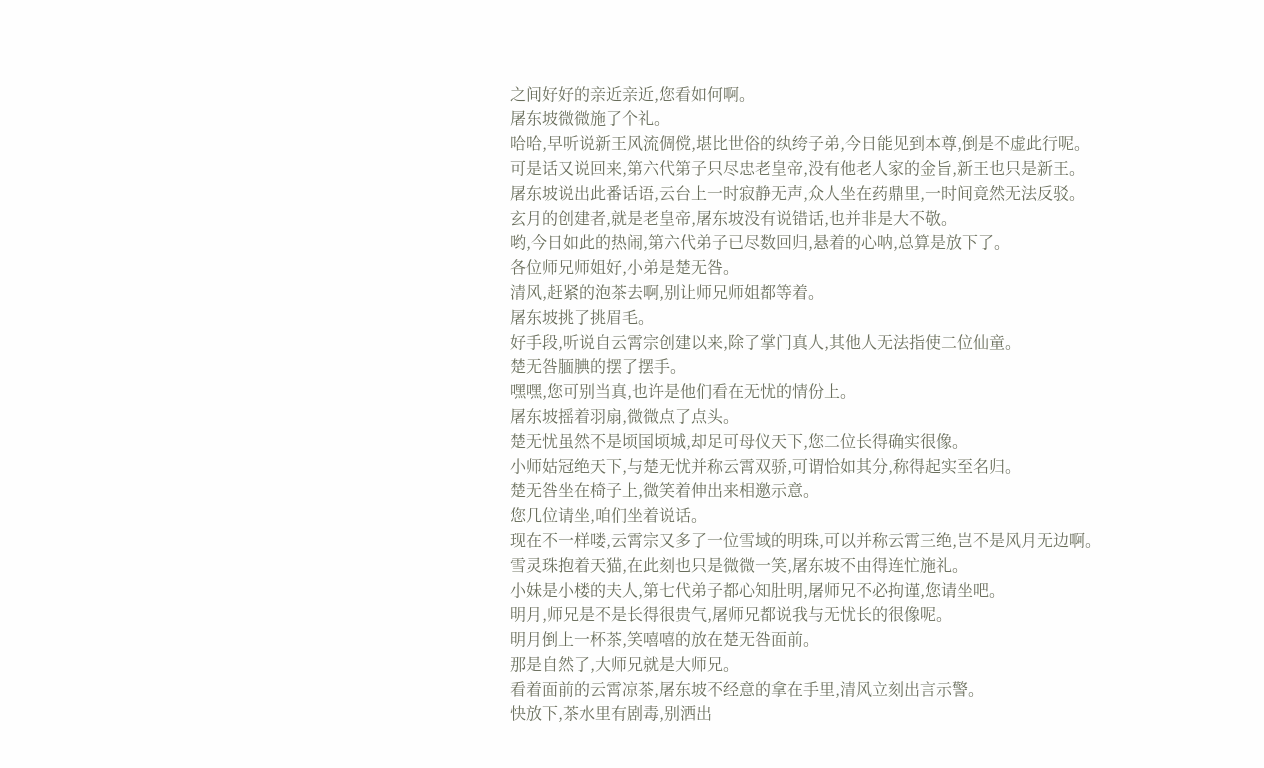之间好好的亲近亲近,您看如何啊。
屠东坡微微施了个礼。
哈哈,早听说新王风流倜傥,堪比世俗的纨绔子弟,今日能见到本尊,倒是不虚此行呢。
可是话又说回来,第六代第子只尽忠老皇帝,没有他老人家的金旨,新王也只是新王。
屠东坡说出此番话语,云台上一时寂静无声,众人坐在药鼎里,一时间竟然无法反驳。
玄月的创建者,就是老皇帝,屠东坡没有说错话,也并非是大不敬。
哟,今日如此的热闹,第六代弟子已尽数回归,悬着的心呐,总算是放下了。
各位师兄师姐好,小弟是楚无咎。
清风,赶紧的泡茶去啊,别让师兄师姐都等着。
屠东坡挑了挑眉毛。
好手段,听说自云霄宗创建以来,除了掌门真人,其他人无法指使二位仙童。
楚无咎腼腆的摆了摆手。
嘿嘿,您可别当真,也许是他们看在无忧的情份上。
屠东坡摇着羽扇,微微点了点头。
楚无忧虽然不是顷国顷城,却足可母仪天下,您二位长得确实很像。
小师姑冠绝天下,与楚无忧并称云霄双骄,可谓恰如其分,称得起实至名归。
楚无咎坐在椅子上,微笑着伸出来相邀示意。
您几位请坐,咱们坐着说话。
现在不一样喽,云霄宗又多了一位雪域的明珠,可以并称云霄三绝,岂不是风月无边啊。
雪灵珠抱着天猫,在此刻也只是微微一笑,屠东坡不由得连忙施礼。
小妹是小楼的夫人,第七代弟子都心知肚明,屠师兄不必拘谨,您请坐吧。
明月,师兄是不是长得很贵气,屠师兄都说我与无忧长的很像呢。
明月倒上一杯茶,笑嘻嘻的放在楚无咎面前。
那是自然了,大师兄就是大师兄。
看着面前的云霄凉茶,屠东坡不经意的拿在手里,清风立刻出言示警。
快放下,茶水里有剧毒,别洒出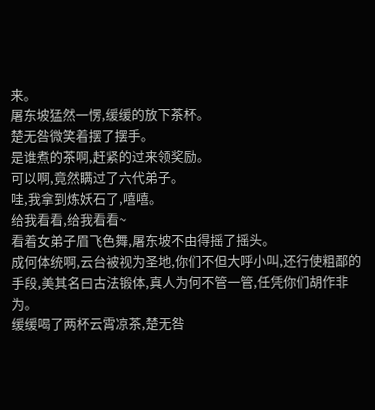来。
屠东坡猛然一愣,缓缓的放下茶杯。
楚无咎微笑着摆了摆手。
是谁煮的茶啊,赶紧的过来领奖励。
可以啊,竟然瞒过了六代弟子。
哇,我拿到炼妖石了,嘻嘻。
给我看看,给我看看~
看着女弟子眉飞色舞,屠东坡不由得摇了摇头。
成何体统啊,云台被视为圣地,你们不但大呼小叫,还行使粗鄙的手段,美其名曰古法锻体,真人为何不管一管,任凭你们胡作非为。
缓缓喝了两杯云霄凉茶,楚无咎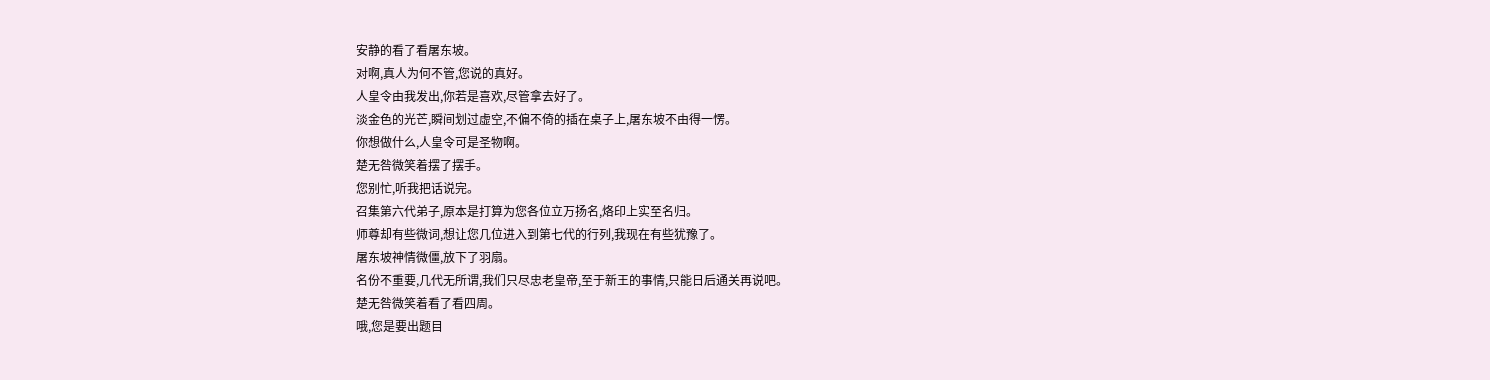安静的看了看屠东坡。
对啊,真人为何不管,您说的真好。
人皇令由我发出,你若是喜欢,尽管拿去好了。
淡金色的光芒,瞬间划过虚空,不偏不倚的插在桌子上,屠东坡不由得一愣。
你想做什么,人皇令可是圣物啊。
楚无咎微笑着摆了摆手。
您别忙,听我把话说完。
召集第六代弟子,原本是打算为您各位立万扬名,烙印上实至名归。
师尊却有些微词,想让您几位进入到第七代的行列,我现在有些犹豫了。
屠东坡神情微僵,放下了羽扇。
名份不重要,几代无所谓,我们只尽忠老皇帝,至于新王的事情,只能日后通关再说吧。
楚无咎微笑着看了看四周。
哦,您是要出题目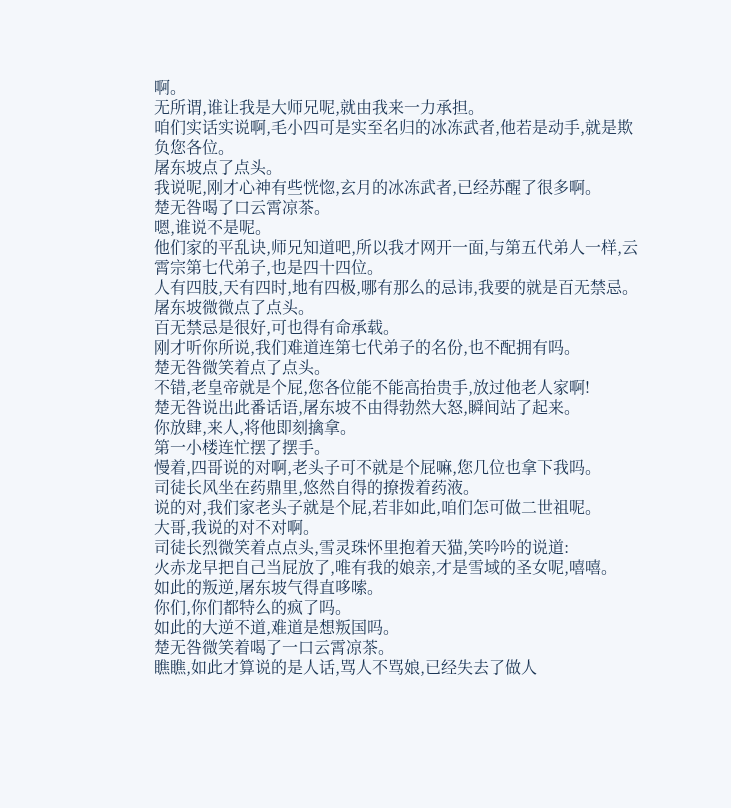啊。
无所谓,谁让我是大师兄呢,就由我来一力承担。
咱们实话实说啊,毛小四可是实至名归的冰冻武者,他若是动手,就是欺负您各位。
屠东坡点了点头。
我说呢,刚才心神有些恍惚,玄月的冰冻武者,已经苏醒了很多啊。
楚无咎喝了口云霄凉茶。
嗯,谁说不是呢。
他们家的平乱诀,师兄知道吧,所以我才网开一面,与第五代弟人一样,云霄宗第七代弟子,也是四十四位。
人有四肢,天有四时,地有四极,哪有那么的忌讳,我要的就是百无禁忌。
屠东坡微微点了点头。
百无禁忌是很好,可也得有命承载。
刚才听你所说,我们难道连第七代弟子的名份,也不配拥有吗。
楚无咎微笑着点了点头。
不错,老皇帝就是个屁,您各位能不能高抬贵手,放过他老人家啊!
楚无咎说出此番话语,屠东坡不由得勃然大怒,瞬间站了起来。
你放肆,来人,将他即刻擒拿。
第一小楼连忙摆了摆手。
慢着,四哥说的对啊,老头子可不就是个屁嘛,您几位也拿下我吗。
司徒长风坐在药鼎里,悠然自得的撩拨着药液。
说的对,我们家老头子就是个屁,若非如此,咱们怎可做二世祖呢。
大哥,我说的对不对啊。
司徒长烈微笑着点点头,雪灵珠怀里抱着天猫,笑吟吟的说道:
火赤龙早把自己当屁放了,唯有我的娘亲,才是雪域的圣女呢,嘻嘻。
如此的叛逆,屠东坡气得直哆嗦。
你们,你们都特么的疯了吗。
如此的大逆不道,难道是想叛国吗。
楚无咎微笑着喝了一口云霄凉茶。
瞧瞧,如此才算说的是人话,骂人不骂娘,已经失去了做人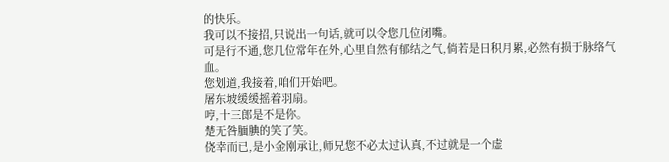的快乐。
我可以不接招,只说出一句话,就可以令您几位闭嘴。
可是行不通,您几位常年在外,心里自然有郁结之气,倘若是日积月累,必然有损于脉络气血。
您划道,我接着,咱们开始吧。
屠东坡缓缓摇着羽扇。
哼,十三郎是不是你。
楚无咎腼腆的笑了笑。
侥幸而已,是小金刚承让,师兄您不必太过认真,不过就是一个虚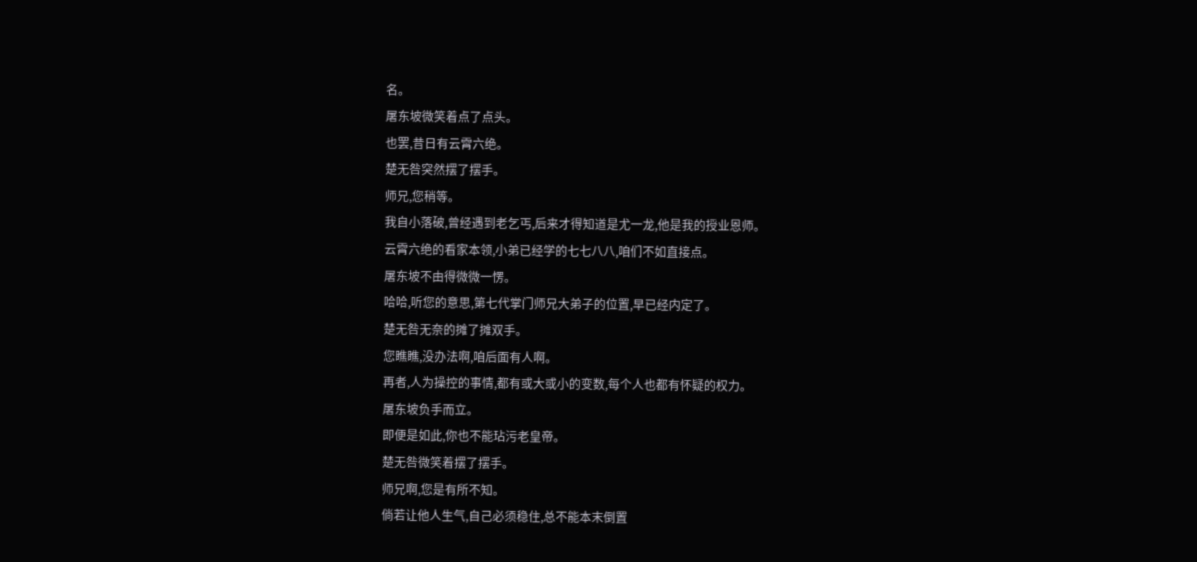名。
屠东坡微笑着点了点头。
也罢,昔日有云霄六绝。
楚无咎突然摆了摆手。
师兄,您稍等。
我自小落破,曾经遇到老乞丐,后来才得知道是尤一龙,他是我的授业恩师。
云霄六绝的看家本领,小弟已经学的七七八八,咱们不如直接点。
屠东坡不由得微微一愣。
哈哈,听您的意思,第七代掌门师兄大弟子的位置,早已经内定了。
楚无咎无奈的摊了摊双手。
您瞧瞧,没办法啊,咱后面有人啊。
再者,人为操控的事情,都有或大或小的变数,每个人也都有怀疑的权力。
屠东坡负手而立。
即便是如此,你也不能玷污老皇帝。
楚无咎微笑着摆了摆手。
师兄啊,您是有所不知。
倘若让他人生气,自己必须稳住,总不能本末倒置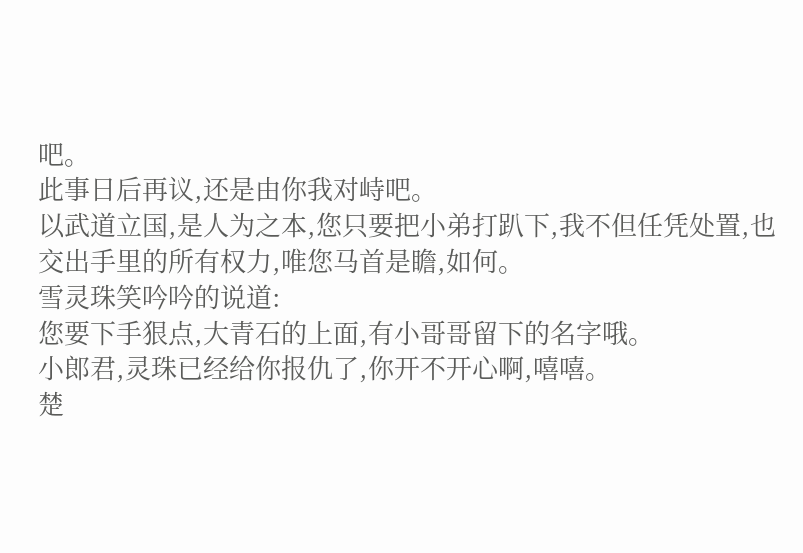吧。
此事日后再议,还是由你我对峙吧。
以武道立国,是人为之本,您只要把小弟打趴下,我不但任凭处置,也交出手里的所有权力,唯您马首是瞻,如何。
雪灵珠笑吟吟的说道:
您要下手狠点,大青石的上面,有小哥哥留下的名字哦。
小郎君,灵珠已经给你报仇了,你开不开心啊,嘻嘻。
楚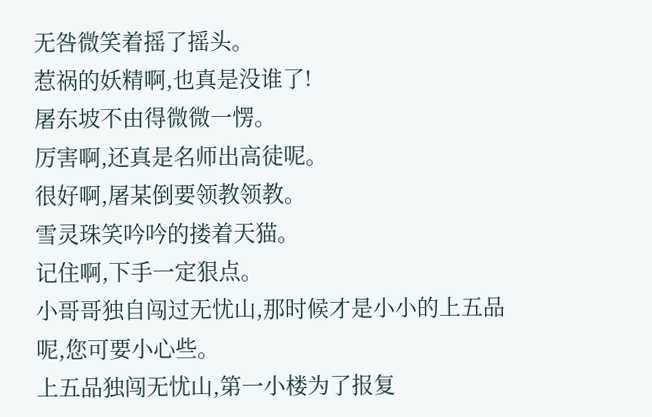无咎微笑着摇了摇头。
惹祸的妖精啊,也真是没谁了!
屠东坡不由得微微一愣。
厉害啊,还真是名师出高徒呢。
很好啊,屠某倒要领教领教。
雪灵珠笑吟吟的搂着天猫。
记住啊,下手一定狠点。
小哥哥独自闯过无忧山,那时候才是小小的上五品呢,您可要小心些。
上五品独闯无忧山,第一小楼为了报复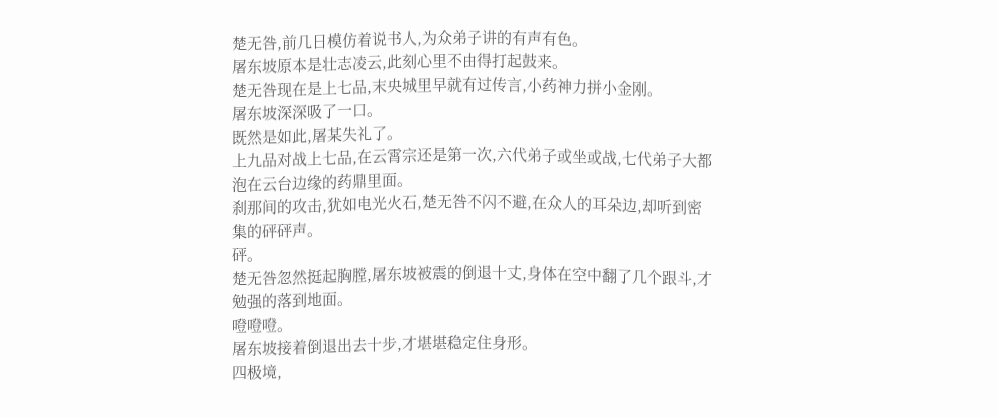楚无咎,前几日模仿着说书人,为众弟子讲的有声有色。
屠东坡原本是壮志凌云,此刻心里不由得打起鼓来。
楚无咎现在是上七品,末央城里早就有过传言,小药神力拼小金刚。
屠东坡深深吸了一口。
既然是如此,屠某失礼了。
上九品对战上七品,在云霄宗还是第一次,六代弟子或坐或战,七代弟子大都泡在云台边缘的药鼎里面。
刹那间的攻击,犹如电光火石,楚无咎不闪不避,在众人的耳朵边,却听到密集的砰砰声。
砰。
楚无咎忽然挺起胸膛,屠东坡被震的倒退十丈,身体在空中翻了几个跟斗,才勉强的落到地面。
噔噔噔。
屠东坡接着倒退出去十步,才堪堪稳定住身形。
四极境,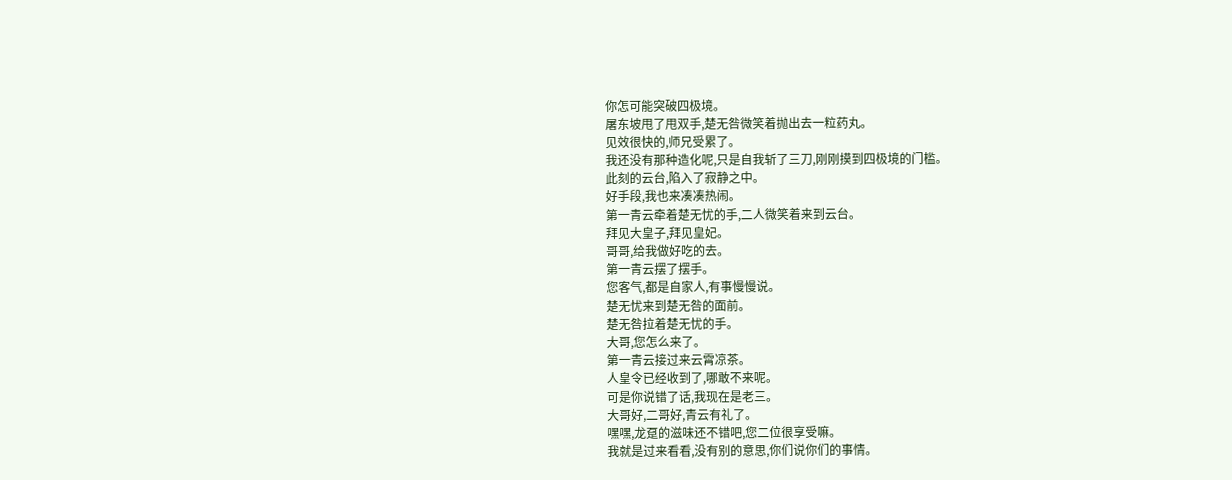你怎可能突破四极境。
屠东坡甩了甩双手,楚无咎微笑着抛出去一粒药丸。
见效很快的,师兄受累了。
我还没有那种造化呢,只是自我斩了三刀,刚刚摸到四极境的门槛。
此刻的云台,陷入了寂静之中。
好手段,我也来凑凑热闹。
第一青云牵着楚无忧的手,二人微笑着来到云台。
拜见大皇子,拜见皇妃。
哥哥,给我做好吃的去。
第一青云摆了摆手。
您客气,都是自家人,有事慢慢说。
楚无忧来到楚无咎的面前。
楚无咎拉着楚无忧的手。
大哥,您怎么来了。
第一青云接过来云霄凉茶。
人皇令已经收到了,哪敢不来呢。
可是你说错了话,我现在是老三。
大哥好,二哥好,青云有礼了。
嘿嘿,龙趸的滋味还不错吧,您二位很享受嘛。
我就是过来看看,没有别的意思,你们说你们的事情。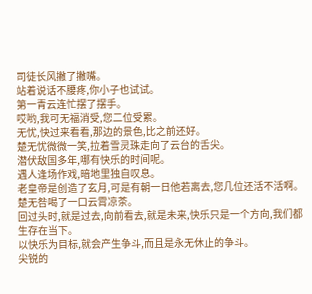司徒长风撇了撇嘴。
站着说话不腰疼,你小子也试试。
第一青云连忙摆了摆手。
哎哟,我可无福消受,您二位受累。
无忧,快过来看看,那边的景色,比之前还好。
楚无忧微微一笑,拉着雪灵珠走向了云台的舌尖。
潜伏敌国多年,哪有快乐的时间呢。
遇人逢场作戏,暗地里独自叹息。
老皇帝是创造了玄月,可是有朝一日他若离去,您几位还活不活啊。
楚无咎喝了一口云霄凉茶。
回过头时,就是过去,向前看去,就是未来,快乐只是一个方向,我们都生存在当下。
以快乐为目标,就会产生争斗,而且是永无休止的争斗。
尖锐的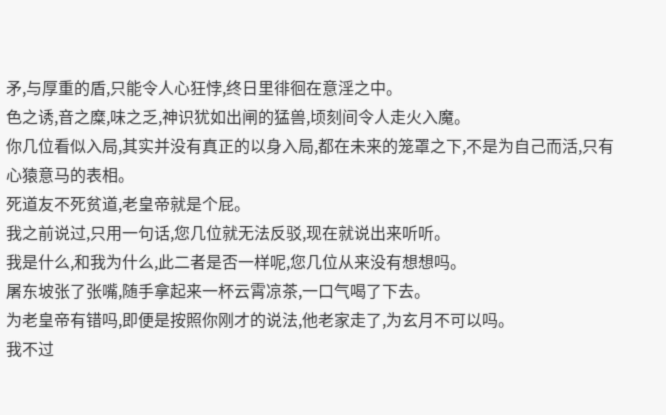矛,与厚重的盾,只能令人心狂悖,终日里徘徊在意淫之中。
色之诱,音之糜,味之乏,神识犹如出闸的猛兽,顷刻间令人走火入魔。
你几位看似入局,其实并没有真正的以身入局,都在未来的笼罩之下,不是为自己而活,只有心猿意马的表相。
死道友不死贫道,老皇帝就是个屁。
我之前说过,只用一句话,您几位就无法反驳,现在就说出来听听。
我是什么,和我为什么,此二者是否一样呢,您几位从来没有想想吗。
屠东坡张了张嘴,随手拿起来一杯云霄凉茶,一口气喝了下去。
为老皇帝有错吗,即便是按照你刚才的说法,他老家走了,为玄月不可以吗。
我不过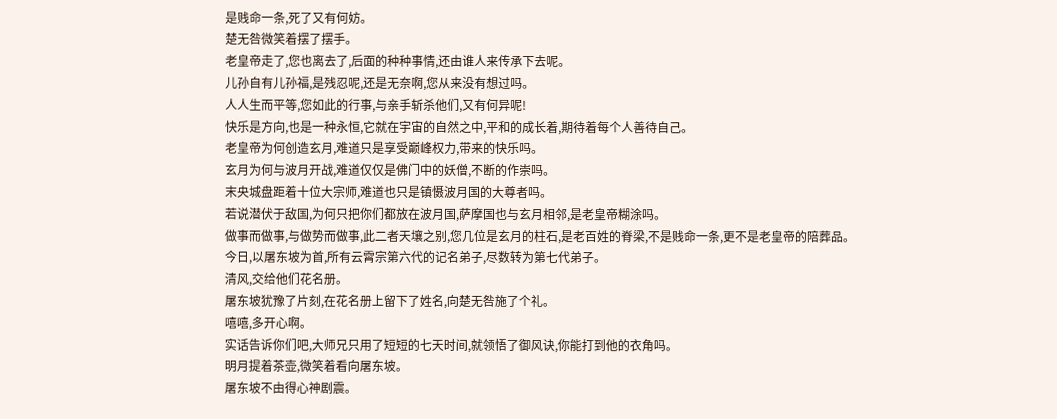是贱命一条,死了又有何妨。
楚无咎微笑着摆了摆手。
老皇帝走了,您也离去了,后面的种种事情,还由谁人来传承下去呢。
儿孙自有儿孙福,是残忍呢,还是无奈啊,您从来没有想过吗。
人人生而平等,您如此的行事,与亲手斩杀他们,又有何异呢!
快乐是方向,也是一种永恒,它就在宇宙的自然之中,平和的成长着,期待着每个人善待自己。
老皇帝为何创造玄月,难道只是享受巅峰权力,带来的快乐吗。
玄月为何与波月开战,难道仅仅是佛门中的妖僧,不断的作崇吗。
末央城盘距着十位大宗师,难道也只是镇慑波月国的大尊者吗。
若说潜伏于敌国,为何只把你们都放在波月国,萨摩国也与玄月相邻,是老皇帝糊涂吗。
做事而做事,与做势而做事,此二者天壤之别,您几位是玄月的柱石,是老百姓的脊梁,不是贱命一条,更不是老皇帝的陪葬品。
今日,以屠东坡为首,所有云霄宗第六代的记名弟子,尽数转为第七代弟子。
清风,交给他们花名册。
屠东坡犹豫了片刻,在花名册上留下了姓名,向楚无咎施了个礼。
嘻嘻,多开心啊。
实话告诉你们吧,大师兄只用了短短的七天时间,就领悟了御风诀,你能打到他的衣角吗。
明月提着茶壶,微笑着看向屠东坡。
屠东坡不由得心神剧震。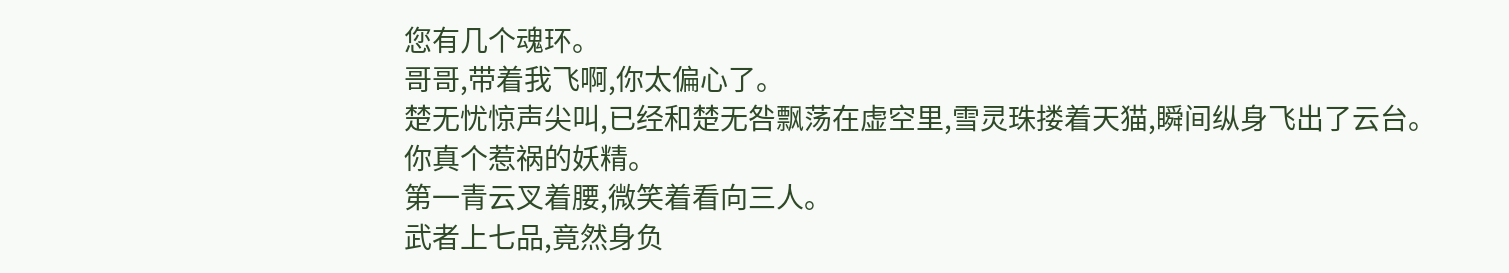您有几个魂环。
哥哥,带着我飞啊,你太偏心了。
楚无忧惊声尖叫,已经和楚无咎飘荡在虚空里,雪灵珠搂着天猫,瞬间纵身飞出了云台。
你真个惹祸的妖精。
第一青云叉着腰,微笑着看向三人。
武者上七品,竟然身负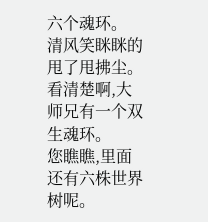六个魂环。
清风笑眯眯的甩了甩拂尘。
看清楚啊,大师兄有一个双生魂环。
您瞧瞧,里面还有六株世界树呢。